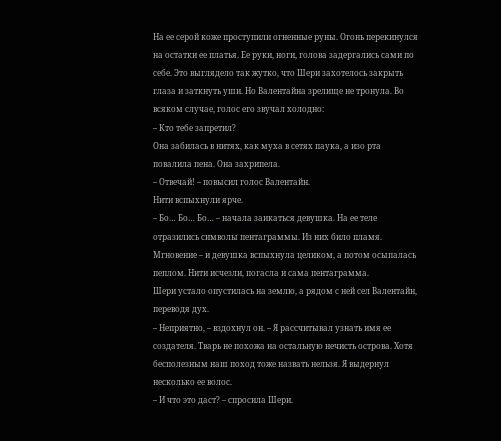На ее серой коже проступили огненные руны. Огонь перекинулся на остатки ее платья. Ее руки, ноги, голова задергались сами по себе. Это выглядело так жутко, что Шери захотелось закрыть глаза и заткнуть уши. Но Валентайна зрелище не тронула. Во всяком случае, голос его звучал холодно:
– Кто тебе запретил?
Она забилась в нитях, как муха в сетях паука, а изо рта повалила пена. Она захрипела.
– Отвечай! – повысил голос Валентайн.
Нити вспыхнули ярче.
– Бо… Бо… Бо… – начала заикаться девушка. На ее теле отразились символы пентаграммы. Из них било пламя. Мгновение – и девушка вспыхнула целиком, а потом осыпалась пеплом. Нити исчезли, погасла и сама пентаграмма.
Шери устало опустилась на землю, а рядом с ней сел Валентайн, переводя дух.
– Неприятно, – вздохнул он. – Я рассчитывал узнать имя ее создателя. Тварь не похожа на остальную нечисть острова. Хотя бесполезным наш поход тоже назвать нельзя. Я выдернул несколько ее волос.
– И что это даст? – спросила Шери.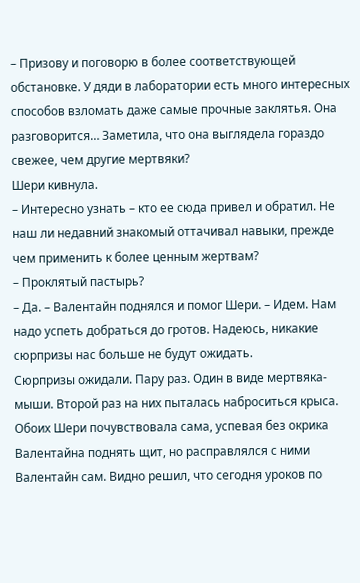– Призову и поговорю в более соответствующей обстановке. У дяди в лаборатории есть много интересных способов взломать даже самые прочные заклятья. Она разговорится… Заметила, что она выглядела гораздо свежее, чем другие мертвяки?
Шери кивнула.
– Интересно узнать – кто ее сюда привел и обратил. Не наш ли недавний знакомый оттачивал навыки, прежде чем применить к более ценным жертвам?
– Проклятый пастырь?
– Да. – Валентайн поднялся и помог Шери. – Идем. Нам надо успеть добраться до гротов. Надеюсь, никакие сюрпризы нас больше не будут ожидать.
Сюрпризы ожидали. Пару раз. Один в виде мертвяка-мыши. Второй раз на них пыталась наброситься крыса. Обоих Шери почувствовала сама, успевая без окрика Валентайна поднять щит, но расправлялся с ними Валентайн сам. Видно решил, что сегодня уроков по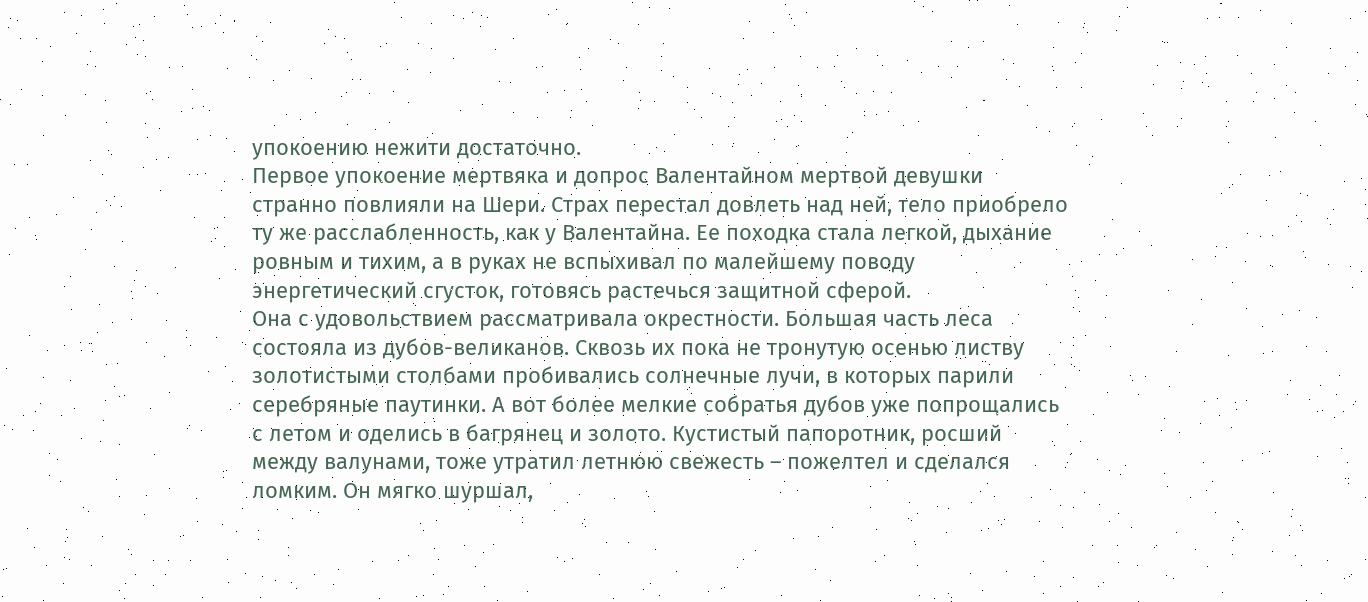упокоению нежити достаточно.
Первое упокоение мертвяка и допрос Валентайном мертвой девушки странно повлияли на Шери. Страх перестал довлеть над ней, тело приобрело ту же расслабленность, как у Валентайна. Ее походка стала легкой, дыхание ровным и тихим, а в руках не вспыхивал по малейшему поводу энергетический сгусток, готовясь растечься защитной сферой.
Она с удовольствием рассматривала окрестности. Большая часть леса состояла из дубов-великанов. Сквозь их пока не тронутую осенью листву золотистыми столбами пробивались солнечные лучи, в которых парили серебряные паутинки. А вот более мелкие собратья дубов уже попрощались с летом и оделись в багрянец и золото. Кустистый папоротник, росший между валунами, тоже утратил летнюю свежесть – пожелтел и сделался ломким. Он мягко шуршал,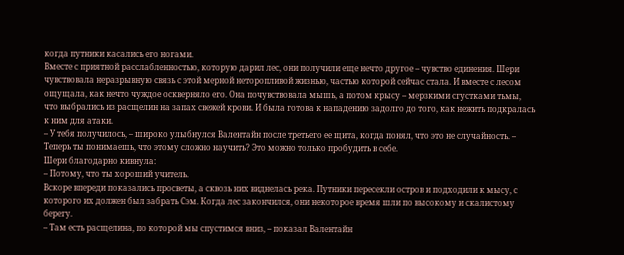когда путники касались его ногами.
Вместе с приятной расслабленностью, которую дарил лес, они получили еще нечто другое – чувство единения. Шери чувствовала неразрывную связь с этой мерной неторопливой жизнью, частью которой сейчас стала. И вместе с лесом ощущала, как нечто чуждое оскверняло его. Она почувствовала мышь, а потом крысу – мерзкими сгустками тьмы, что выбрались из расщелин на запах свежей крови. И была готова к нападению задолго до того, как нежить подкралась к ним для атаки.
– У тебя получилось, – широко улыбнулся Валентайн после третьего ее щита, когда понял, что это не случайность. – Теперь ты понимаешь, что этому сложно научить? Это можно только пробудить в себе.
Шери благодарно кивнула:
– Потому, что ты хороший учитель.
Вскоре впереди показались просветы, а сквозь них виднелась река. Путники пересекли остров и подходили к мысу, с которого их должен был забрать Сэм. Когда лес закончился, они некоторое время шли по высокому и скалистому берегу.
– Там есть расщелина, по которой мы спустимся вниз, – показал Валентайн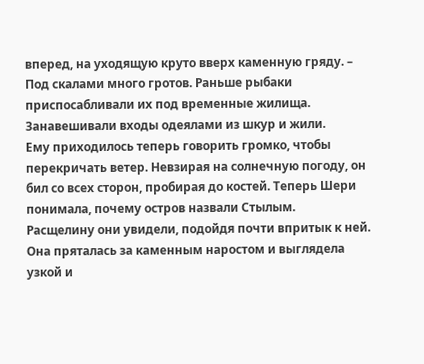вперед, на уходящую круто вверх каменную гряду. – Под скалами много гротов. Раньше рыбаки приспосабливали их под временные жилища. Занавешивали входы одеялами из шкур и жили.
Ему приходилось теперь говорить громко, чтобы перекричать ветер. Невзирая на солнечную погоду, он бил со всех сторон, пробирая до костей. Теперь Шери понимала, почему остров назвали Стылым.
Расщелину они увидели, подойдя почти впритык к ней. Она пряталась за каменным наростом и выглядела узкой и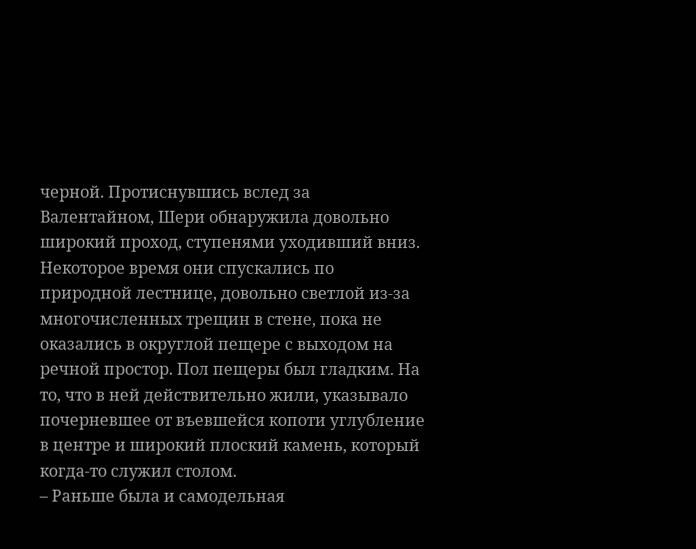черной. Протиснувшись вслед за Валентайном, Шери обнаружила довольно широкий проход, ступенями уходивший вниз. Некоторое время они спускались по природной лестнице, довольно светлой из-за многочисленных трещин в стене, пока не оказались в округлой пещере с выходом на речной простор. Пол пещеры был гладким. На то, что в ней действительно жили, указывало почерневшее от въевшейся копоти углубление в центре и широкий плоский камень, который когда-то служил столом.
– Раньше была и самодельная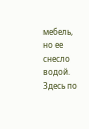мебель, но ее снесло водой. Здесь по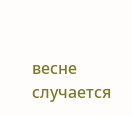весне случается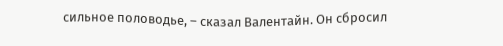сильное половодье, – сказал Валентайн. Он сбросил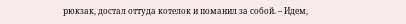рюкзак, достал оттуда котелок и поманил за собой. – Идем,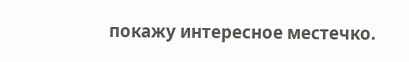покажу интересное местечко.